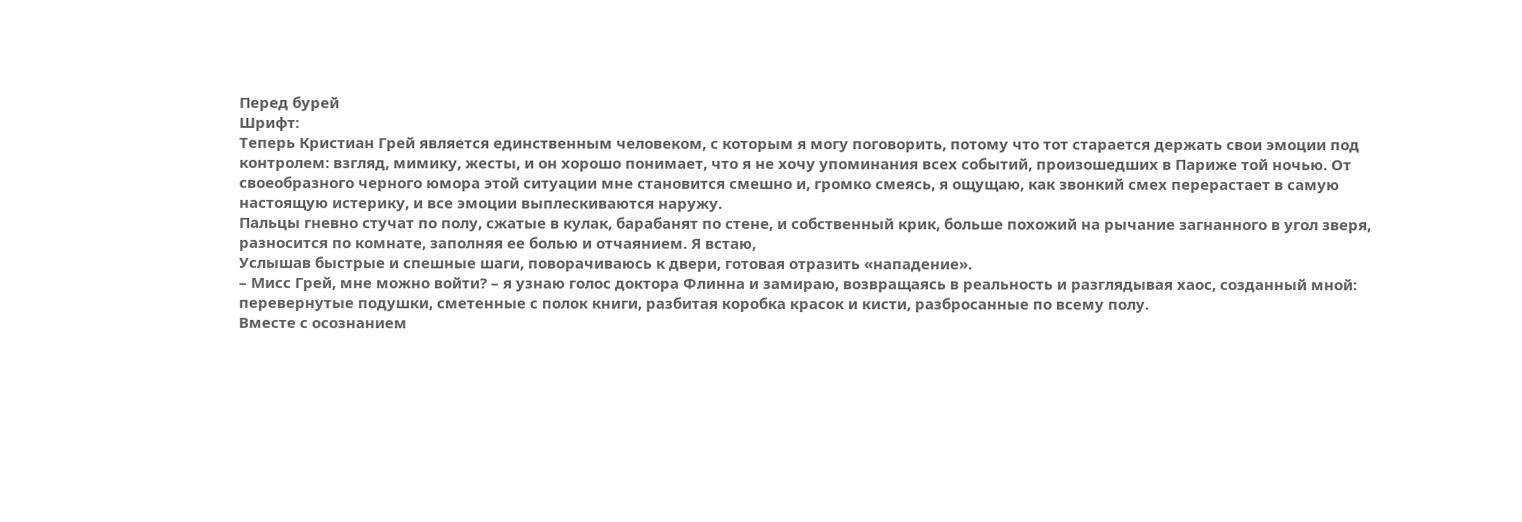Перед бурей
Шрифт:
Теперь Кристиан Грей является единственным человеком, с которым я могу поговорить, потому что тот старается держать свои эмоции под контролем: взгляд, мимику, жесты, и он хорошо понимает, что я не хочу упоминания всех событий, произошедших в Париже той ночью. От своеобразного черного юмора этой ситуации мне становится смешно и, громко смеясь, я ощущаю, как звонкий смех перерастает в самую настоящую истерику, и все эмоции выплескиваются наружу.
Пальцы гневно стучат по полу, сжатые в кулак, барабанят по стене, и собственный крик, больше похожий на рычание загнанного в угол зверя, разносится по комнате, заполняя ее болью и отчаянием. Я встаю,
Услышав быстрые и спешные шаги, поворачиваюсь к двери, готовая отразить «нападение».
– Мисс Грей, мне можно войти? – я узнаю голос доктора Флинна и замираю, возвращаясь в реальность и разглядывая хаос, созданный мной: перевернутые подушки, сметенные с полок книги, разбитая коробка красок и кисти, разбросанные по всему полу.
Вместе с осознанием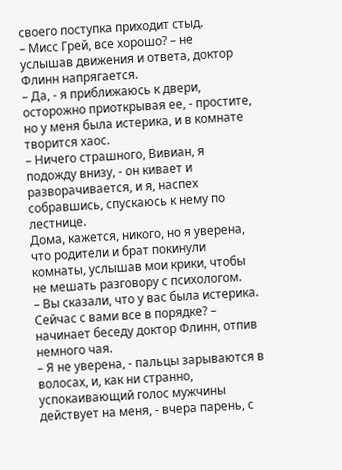своего поступка приходит стыд.
– Мисс Грей, все хорошо? – не услышав движения и ответа, доктор Флинн напрягается.
– Да, - я приближаюсь к двери, осторожно приоткрывая ее, - простите, но у меня была истерика, и в комнате творится хаос.
– Ничего страшного, Вивиан, я подожду внизу, - он кивает и разворачивается, и я, наспех собравшись, спускаюсь к нему по лестнице.
Дома, кажется, никого, но я уверена, что родители и брат покинули комнаты, услышав мои крики, чтобы не мешать разговору с психологом.
– Вы сказали, что у вас была истерика. Сейчас с вами все в порядке? – начинает беседу доктор Флинн, отпив немного чая.
– Я не уверена, - пальцы зарываются в волосах, и, как ни странно, успокаивающий голос мужчины действует на меня, - вчера парень, с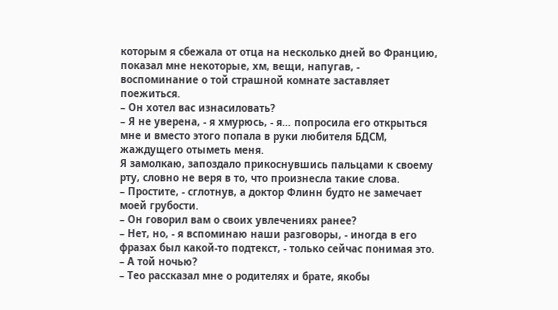которым я сбежала от отца на несколько дней во Францию, показал мне некоторые, хм, вещи, напугав, - воспоминание о той страшной комнате заставляет поежиться.
– Он хотел вас изнасиловать?
– Я не уверена, - я хмурюсь, - я… попросила его открыться мне и вместо этого попала в руки любителя БДСМ, жаждущего отыметь меня.
Я замолкаю, запоздало прикоснувшись пальцами к своему рту, словно не веря в то, что произнесла такие слова.
– Простите, - сглотнув, а доктор Флинн будто не замечает моей грубости.
– Он говорил вам о своих увлечениях ранее?
– Нет, но, - я вспоминаю наши разговоры, - иногда в его фразах был какой-то подтекст, - только сейчас понимая это.
– А той ночью?
– Тео рассказал мне о родителях и брате, якобы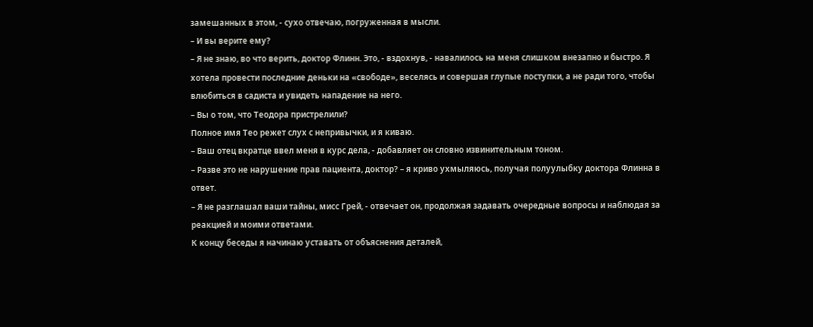замешанных в этом, - сухо отвечаю, погруженная в мысли.
– И вы верите ему?
– Я не знаю, во что верить, доктор Флинн. Это, - вздохнув, - навалилось на меня слишком внезапно и быстро. Я хотела провести последние деньки на «свободе», веселясь и совершая глупые поступки, а не ради того, чтобы влюбиться в садиста и увидеть нападение на него.
– Вы о том, что Теодора пристрелили?
Полное имя Тео режет слух с непривычки, и я киваю.
– Ваш отец вкратце ввел меня в курс дела, - добавляет он словно извинительным тоном.
– Разве это не нарушение прав пациента, доктор? – я криво ухмыляюсь, получая полуулыбку доктора Флинна в ответ.
– Я не разглашал ваши тайны, мисс Грей, - отвечает он, продолжая задавать очередные вопросы и наблюдая за реакцией и моими ответами.
К концу беседы я начинаю уставать от объяснения деталей,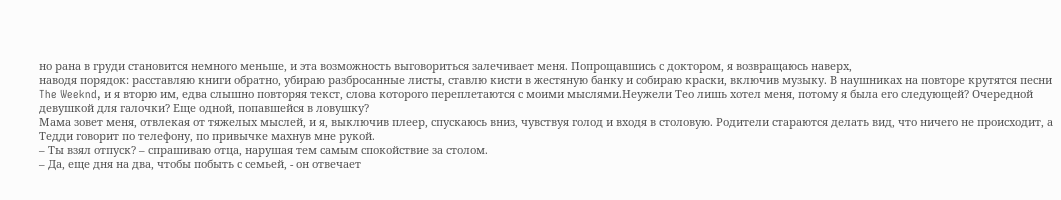но рана в груди становится немного меньше, и эта возможность выговориться залечивает меня. Попрощавшись с доктором, я возвращаюсь наверх,
наводя порядок: расставляю книги обратно, убираю разбросанные листы, ставлю кисти в жестяную банку и собираю краски, включив музыку. В наушниках на повторе крутятся песни The Weeknd, и я вторю им, едва слышно повторяя текст, слова которого переплетаются с моими мыслями.Неужели Тео лишь хотел меня, потому я была его следующей? Очередной девушкой для галочки? Еще одной, попавшейся в ловушку?
Мама зовет меня, отвлекая от тяжелых мыслей, и я, выключив плеер, спускаюсь вниз, чувствуя голод и входя в столовую. Родители стараются делать вид, что ничего не происходит, а Тедди говорит по телефону, по привычке махнув мне рукой.
– Ты взял отпуск? – спрашиваю отца, нарушая тем самым спокойствие за столом.
– Да, еще дня на два, чтобы побыть с семьей, - он отвечает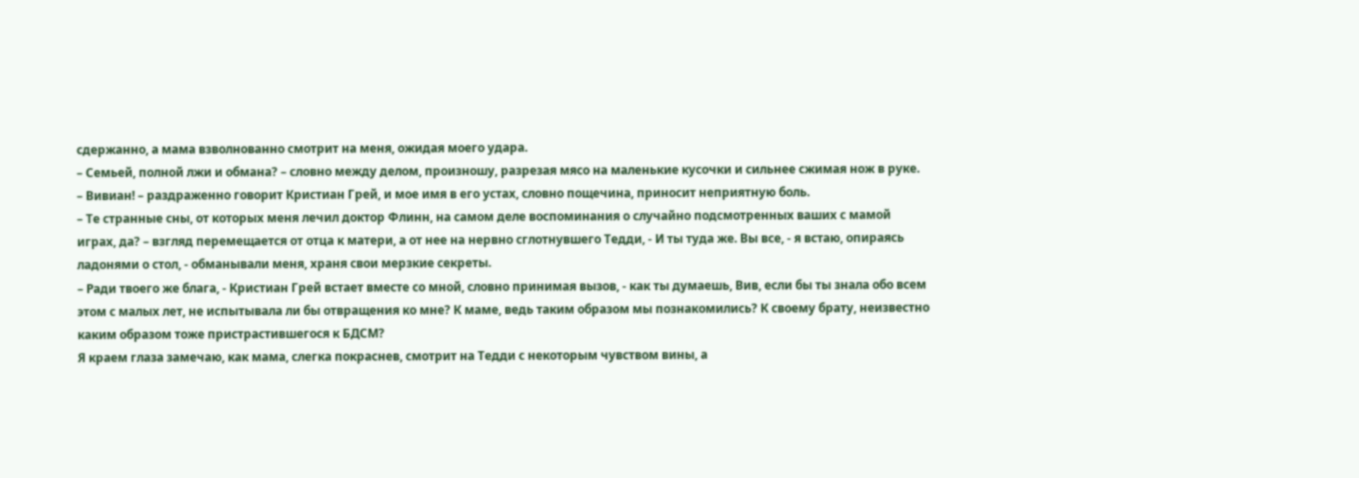сдержанно, а мама взволнованно смотрит на меня, ожидая моего удара.
– Семьей, полной лжи и обмана? – словно между делом, произношу, разрезая мясо на маленькие кусочки и сильнее сжимая нож в руке.
– Вивиан! – раздраженно говорит Кристиан Грей, и мое имя в его устах, словно пощечина, приносит неприятную боль.
– Те странные сны, от которых меня лечил доктор Флинн, на самом деле воспоминания о случайно подсмотренных ваших с мамой играх, да? – взгляд перемещается от отца к матери, а от нее на нервно сглотнувшего Тедди, - И ты туда же. Вы все, - я встаю, опираясь ладонями о стол, - обманывали меня, храня свои мерзкие секреты.
– Ради твоего же блага, - Кристиан Грей встает вместе со мной, словно принимая вызов, - как ты думаешь, Вив, если бы ты знала обо всем этом с малых лет, не испытывала ли бы отвращения ко мне? К маме, ведь таким образом мы познакомились? К своему брату, неизвестно каким образом тоже пристрастившегося к БДСМ?
Я краем глаза замечаю, как мама, слегка покраснев, смотрит на Тедди с некоторым чувством вины, а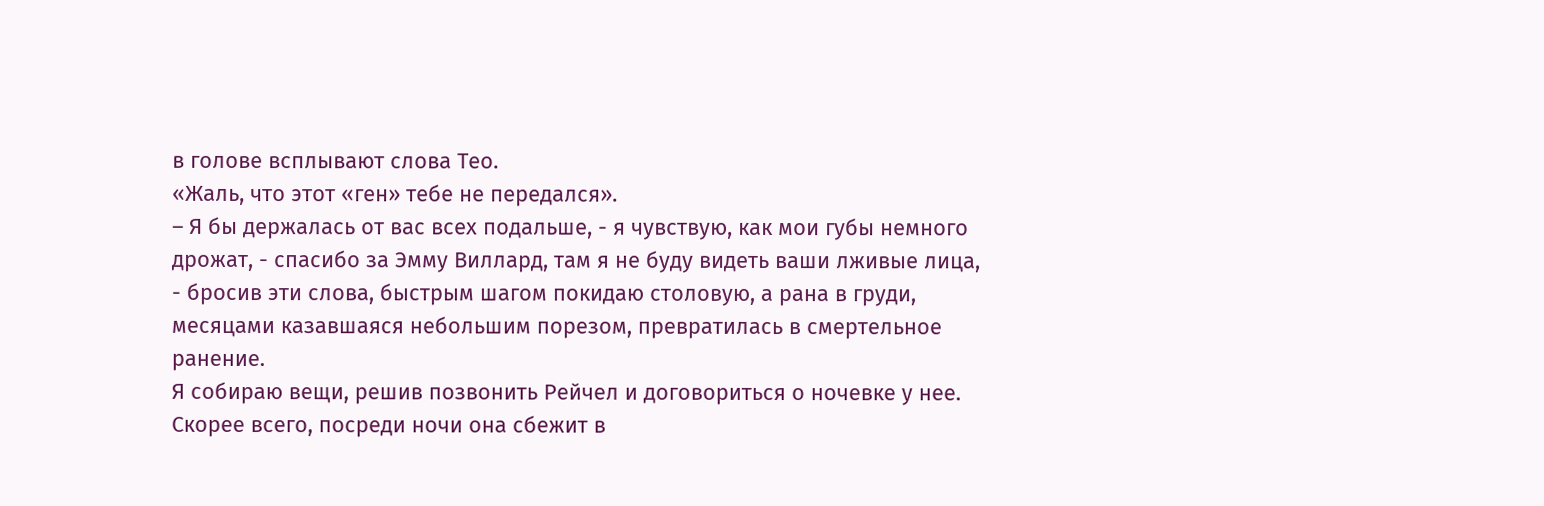в голове всплывают слова Тео.
«Жаль, что этот «ген» тебе не передался».
– Я бы держалась от вас всех подальше, - я чувствую, как мои губы немного дрожат, - спасибо за Эмму Виллард, там я не буду видеть ваши лживые лица, - бросив эти слова, быстрым шагом покидаю столовую, а рана в груди, месяцами казавшаяся небольшим порезом, превратилась в смертельное ранение.
Я собираю вещи, решив позвонить Рейчел и договориться о ночевке у нее. Скорее всего, посреди ночи она сбежит в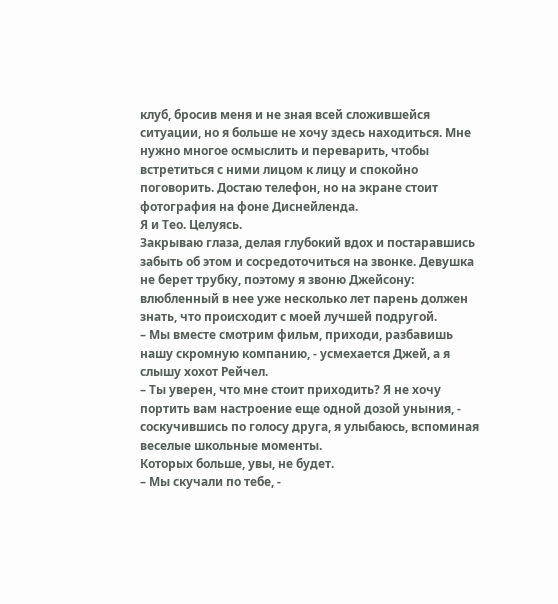клуб, бросив меня и не зная всей сложившейся ситуации, но я больше не хочу здесь находиться. Мне нужно многое осмыслить и переварить, чтобы встретиться с ними лицом к лицу и спокойно поговорить. Достаю телефон, но на экране стоит фотография на фоне Диснейленда.
Я и Тео. Целуясь.
Закрываю глаза, делая глубокий вдох и постаравшись забыть об этом и сосредоточиться на звонке. Девушка не берет трубку, поэтому я звоню Джейсону: влюбленный в нее уже несколько лет парень должен знать, что происходит с моей лучшей подругой.
– Мы вместе смотрим фильм, приходи, разбавишь нашу скромную компанию, - усмехается Джей, а я слышу хохот Рейчел.
– Ты уверен, что мне стоит приходить? Я не хочу портить вам настроение еще одной дозой уныния, - соскучившись по голосу друга, я улыбаюсь, вспоминая веселые школьные моменты.
Которых больше, увы, не будет.
– Мы скучали по тебе, -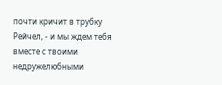почти кричит в трубку Рейчел, - и мы ждем тебя вместе с твоими недружелюбными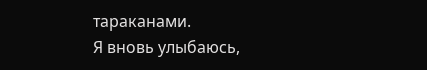тараканами.
Я вновь улыбаюсь,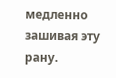медленно зашивая эту рану.